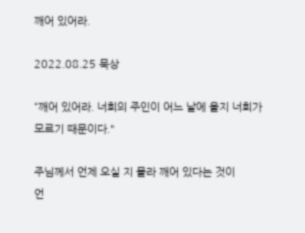깨어 있어라.

2022.08.25 묵상

“깨어 있어라. 너희의 주인이 어느 날에 올지 너희가 모르기 때문이다."

주님께서 언제 오실 지 몰라 깨어 있다는 것이
언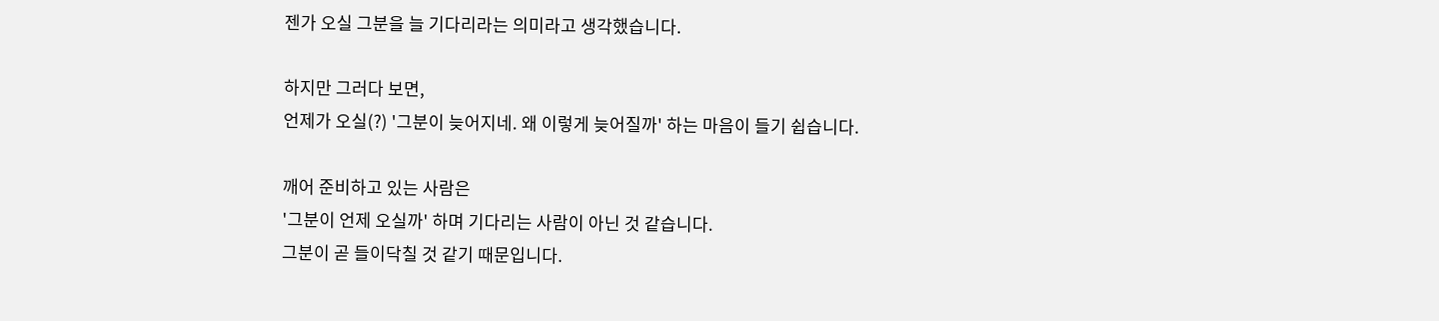젠가 오실 그분을 늘 기다리라는 의미라고 생각했습니다.

하지만 그러다 보면,
언제가 오실(?) '그분이 늦어지네. 왜 이렇게 늦어질까' 하는 마음이 들기 쉽습니다.

깨어 준비하고 있는 사람은
'그분이 언제 오실까' 하며 기다리는 사람이 아닌 것 같습니다.
그분이 곧 들이닥칠 것 같기 때문입니다.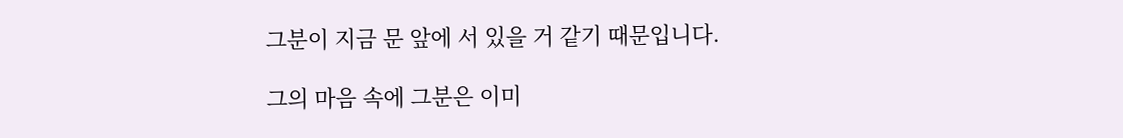그분이 지금 문 앞에 서 있을 거 같기 때문입니다.

그의 마음 속에 그분은 이미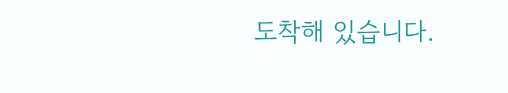도착해 있습니다.